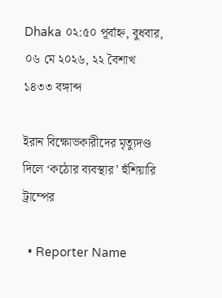Dhaka ০২:৫০ পূর্বাহ্ন, বুধবার, ০৬ মে ২০২৬, ২২ বৈশাখ ১৪৩৩ বঙ্গাব্দ

ইরান বিক্ষোভকারীদের মৃত্যুদণ্ড দিলে ‘কঠোর ব্যবস্থার’ হুঁশিয়ারি ট্রাম্পের

  • Reporter Name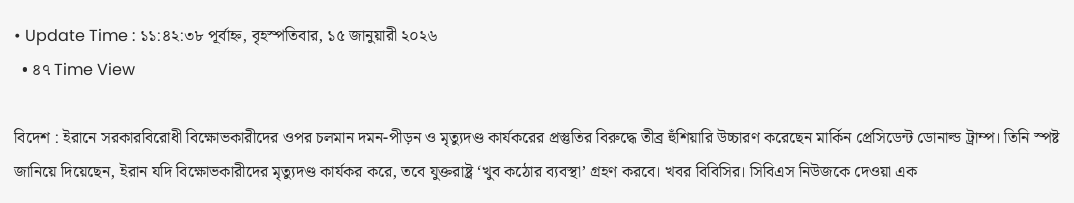• Update Time : ১১:৪২:৩৮ পূর্বাহ্ন, বৃহস্পতিবার, ১৫ জানুয়ারী ২০২৬
  • ৪৭ Time View

বিদেশ : ইরানে সরকারবিরোধী বিক্ষোভকারীদের ওপর চলমান দমন-পীড়ন ও মৃত্যুদণ্ড কার্যকরের প্রস্তুতির বিরুদ্ধে তীব্র হুঁশিয়ারি উচ্চারণ করেছেন মার্কিন প্রেসিডেন্ট ডোনাল্ড ট্রাম্প। তিনি স্পষ্ট জানিয়ে দিয়েছেন, ইরান যদি বিক্ষোভকারীদের মৃত্যুদণ্ড কার্যকর করে, তবে যুক্তরাষ্ট্র ‘খুব কঠোর ব্যবস্থা’ গ্রহণ করবে। খবর বিবিসির। সিবিএস নিউজকে দেওয়া এক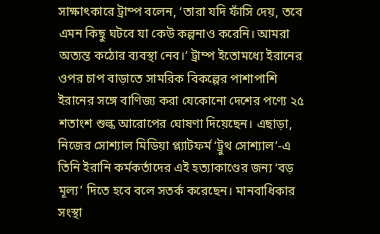সাক্ষাৎকারে ট্রাম্প বলেন, ‘তারা যদি ফাঁসি দেয়, তবে এমন কিছু ঘটবে যা কেউ কল্পনাও করেনি। আমরা অত্যন্ত কঠোর ব্যবস্থা নেব।’ ট্রাম্প ইতোমধ্যে ইরানের ওপর চাপ বাড়াতে সামরিক বিকল্পের পাশাপাশি ইরানের সঙ্গে বাণিজ্য করা যেকোনো দেশের পণ্যে ২৫ শতাংশ শুল্ক আরোপের ঘোষণা দিয়েছেন। এছাড়া, নিজের সোশ্যাল মিডিয়া প্ল্যাটফর্ম ‘ট্রুথ সোশ্যাল’-এ তিনি ইরানি কর্মকর্তাদের এই হত্যাকাণ্ডের জন্য ‘বড় মূল্য’ দিতে হবে বলে সতর্ক করেছেন। মানবাধিকার সংস্থা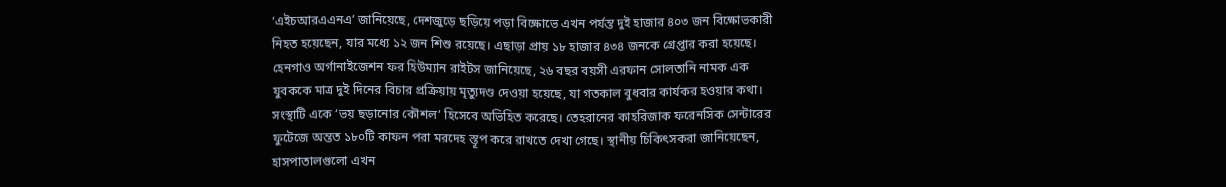‘এইচআরএএনএ’ জানিয়েছে, দেশজুড়ে ছড়িয়ে পড়া বিক্ষোভে এখন পর্যন্ত দুই হাজার ৪০৩ জন বিক্ষোভকারী নিহত হয়েছেন, যার মধ্যে ১২ জন শিশু রয়েছে। এছাড়া প্রায় ১৮ হাজার ৪৩৪ জনকে গ্রেপ্তার করা হয়েছে। হেনগাও অর্গানাইজেশন ফর হিউম্যান রাইটস জানিয়েছে, ২৬ বছর বয়সী এরফান সোলতানি নামক এক যুবককে মাত্র দুই দিনের বিচার প্রক্রিয়ায় মৃত্যুদণ্ড দেওয়া হয়েছে, যা গতকাল বুধবার কার্যকর হওয়ার কথা। সংস্থাটি একে ‘ভয় ছড়ানোর কৌশল’ হিসেবে অভিহিত করেছে। তেহরানের কাহরিজাক ফরেনসিক সেন্টারের ফুটেজে অন্তত ১৮০টি কাফন পরা মরদেহ স্তূপ করে রাখতে দেখা গেছে। স্থানীয় চিকিৎসকরা জানিয়েছেন, হাসপাতালগুলো এখন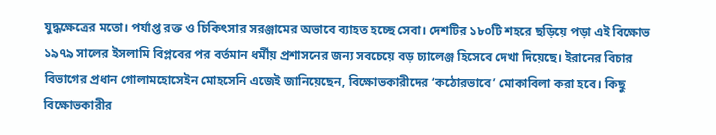যুদ্ধক্ষেত্রের মতো। পর্যাপ্ত রক্ত ও চিকিৎসার সরঞ্জামের অভাবে ব্যাহত হচ্ছে সেবা। দেশটির ১৮০টি শহরে ছড়িয়ে পড়া এই বিক্ষোভ ১৯৭৯ সালের ইসলামি বিপ্লবের পর বর্তমান ধর্মীয় প্রশাসনের জন্য সবচেয়ে বড় চ্যালেঞ্জ হিসেবে দেখা দিয়েছে। ইরানের বিচার বিভাগের প্রধান গোলামহোসেইন মোহসেনি এজেই জানিয়েছেন, বিক্ষোভকারীদের ‘কঠোরভাবে’ মোকাবিলা করা হবে। কিছু বিক্ষোভকারীর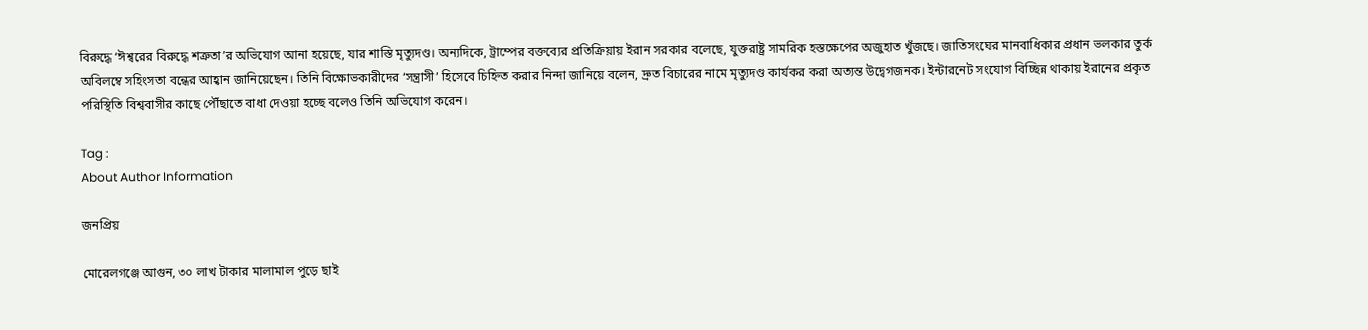বিরুদ্ধে ‘ঈশ্বরের বিরুদ্ধে শত্রুতা’র অভিযোগ আনা হয়েছে, যার শাস্তি মৃত্যুদণ্ড। অন্যদিকে, ট্রাম্পের বক্তব্যের প্রতিক্রিয়ায় ইরান সরকার বলেছে, যুক্তরাষ্ট্র সামরিক হস্তক্ষেপের অজুহাত খুঁজছে। জাতিসংঘের মানবাধিকার প্রধান ভলকার তুর্ক অবিলম্বে সহিংসতা বন্ধের আহ্বান জানিয়েছেন। তিনি বিক্ষোভকারীদের ‘সন্ত্রাসী’ হিসেবে চিহ্নিত করার নিন্দা জানিয়ে বলেন, দ্রুত বিচারের নামে মৃত্যুদণ্ড কার্যকর করা অত্যন্ত উদ্বেগজনক। ইন্টারনেট সংযোগ বিচ্ছিন্ন থাকায় ইরানের প্রকৃত পরিস্থিতি বিশ্ববাসীর কাছে পৌঁছাতে বাধা দেওয়া হচ্ছে বলেও তিনি অভিযোগ করেন।

Tag :
About Author Information

জনপ্রিয়

মোরেলগঞ্জে আগুন, ৩০ লাখ টাকার মালামাল পুড়ে ছাই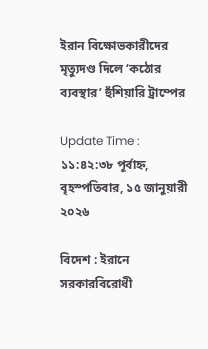ইরান বিক্ষোভকারীদের মৃত্যুদণ্ড দিলে ‘কঠোর ব্যবস্থার’ হুঁশিয়ারি ট্রাম্পের

Update Time : ১১:৪২:৩৮ পূর্বাহ্ন, বৃহস্পতিবার, ১৫ জানুয়ারী ২০২৬

বিদেশ : ইরানে সরকারবিরোধী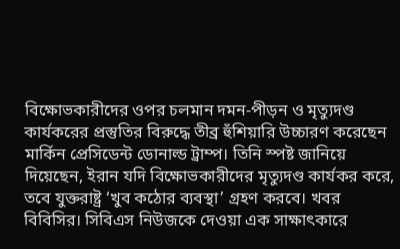বিক্ষোভকারীদের ওপর চলমান দমন-পীড়ন ও মৃত্যুদণ্ড কার্যকরের প্রস্তুতির বিরুদ্ধে তীব্র হুঁশিয়ারি উচ্চারণ করেছেন মার্কিন প্রেসিডেন্ট ডোনাল্ড ট্রাম্প। তিনি স্পষ্ট জানিয়ে দিয়েছেন, ইরান যদি বিক্ষোভকারীদের মৃত্যুদণ্ড কার্যকর করে, তবে যুক্তরাষ্ট্র ‘খুব কঠোর ব্যবস্থা’ গ্রহণ করবে। খবর বিবিসির। সিবিএস নিউজকে দেওয়া এক সাক্ষাৎকারে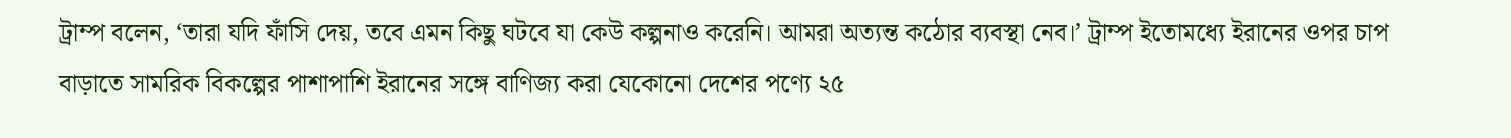ট্রাম্প বলেন, ‘তারা যদি ফাঁসি দেয়, তবে এমন কিছু ঘটবে যা কেউ কল্পনাও করেনি। আমরা অত্যন্ত কঠোর ব্যবস্থা নেব।’ ট্রাম্প ইতোমধ্যে ইরানের ওপর চাপ বাড়াতে সামরিক বিকল্পের পাশাপাশি ইরানের সঙ্গে বাণিজ্য করা যেকোনো দেশের পণ্যে ২৫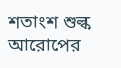শতাংশ শুল্ক আরোপের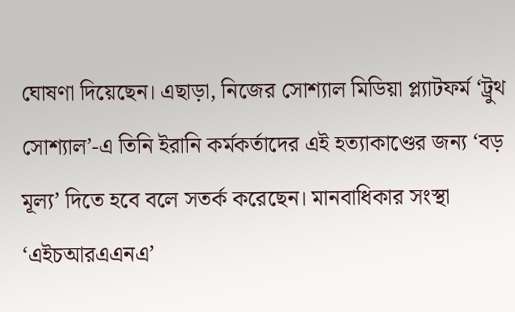ঘোষণা দিয়েছেন। এছাড়া, নিজের সোশ্যাল মিডিয়া প্ল্যাটফর্ম ‘ট্রুথ সোশ্যাল’-এ তিনি ইরানি কর্মকর্তাদের এই হত্যাকাণ্ডের জন্য ‘বড় মূল্য’ দিতে হবে বলে সতর্ক করেছেন। মানবাধিকার সংস্থা ‘এইচআরএএনএ’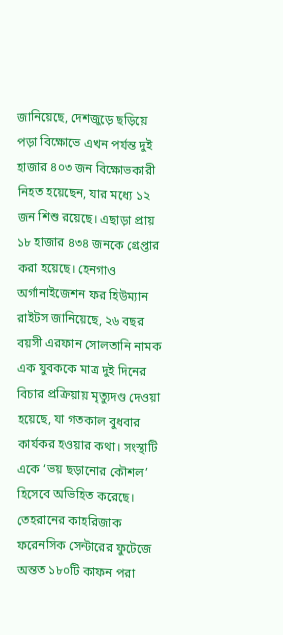জানিয়েছে, দেশজুড়ে ছড়িয়ে পড়া বিক্ষোভে এখন পর্যন্ত দুই হাজার ৪০৩ জন বিক্ষোভকারী নিহত হয়েছেন, যার মধ্যে ১২ জন শিশু রয়েছে। এছাড়া প্রায় ১৮ হাজার ৪৩৪ জনকে গ্রেপ্তার করা হয়েছে। হেনগাও অর্গানাইজেশন ফর হিউম্যান রাইটস জানিয়েছে, ২৬ বছর বয়সী এরফান সোলতানি নামক এক যুবককে মাত্র দুই দিনের বিচার প্রক্রিয়ায় মৃত্যুদণ্ড দেওয়া হয়েছে, যা গতকাল বুধবার কার্যকর হওয়ার কথা। সংস্থাটি একে ‘ভয় ছড়ানোর কৌশল’ হিসেবে অভিহিত করেছে। তেহরানের কাহরিজাক ফরেনসিক সেন্টারের ফুটেজে অন্তত ১৮০টি কাফন পরা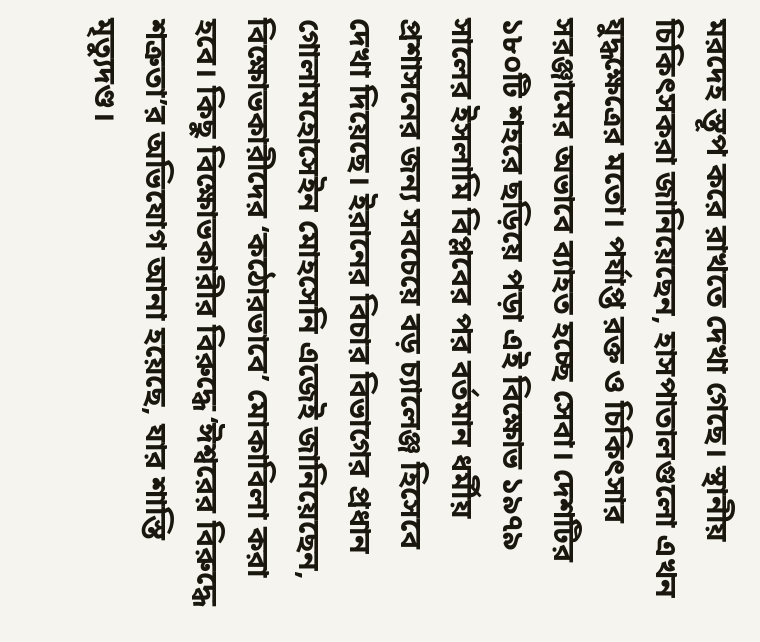মরদেহ স্তূপ করে রাখতে দেখা গেছে। স্থানীয় চিকিৎসকরা জানিয়েছেন, হাসপাতালগুলো এখন যুদ্ধক্ষেত্রের মতো। পর্যাপ্ত রক্ত ও চিকিৎসার সরঞ্জামের অভাবে ব্যাহত হচ্ছে সেবা। দেশটির ১৮০টি শহরে ছড়িয়ে পড়া এই বিক্ষোভ ১৯৭৯ সালের ইসলামি বিপ্লবের পর বর্তমান ধর্মীয় প্রশাসনের জন্য সবচেয়ে বড় চ্যালেঞ্জ হিসেবে দেখা দিয়েছে। ইরানের বিচার বিভাগের প্রধান গোলামহোসেইন মোহসেনি এজেই জানিয়েছেন, বিক্ষোভকারীদের ‘কঠোরভাবে’ মোকাবিলা করা হবে। কিছু বিক্ষোভকারীর বিরুদ্ধে ‘ঈশ্বরের বিরুদ্ধে শত্রুতা’র অভিযোগ আনা হয়েছে, যার শাস্তি মৃত্যুদণ্ড।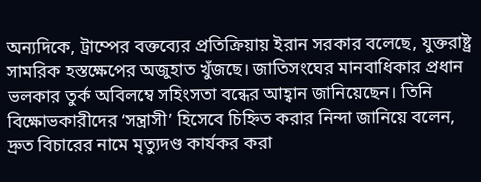অন্যদিকে, ট্রাম্পের বক্তব্যের প্রতিক্রিয়ায় ইরান সরকার বলেছে, যুক্তরাষ্ট্র সামরিক হস্তক্ষেপের অজুহাত খুঁজছে। জাতিসংঘের মানবাধিকার প্রধান ভলকার তুর্ক অবিলম্বে সহিংসতা বন্ধের আহ্বান জানিয়েছেন। তিনি বিক্ষোভকারীদের ‘সন্ত্রাসী’ হিসেবে চিহ্নিত করার নিন্দা জানিয়ে বলেন, দ্রুত বিচারের নামে মৃত্যুদণ্ড কার্যকর করা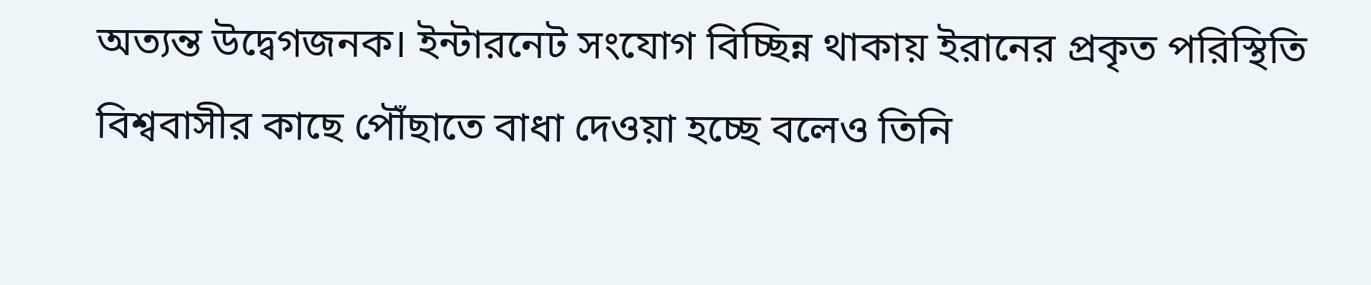অত্যন্ত উদ্বেগজনক। ইন্টারনেট সংযোগ বিচ্ছিন্ন থাকায় ইরানের প্রকৃত পরিস্থিতি বিশ্ববাসীর কাছে পৌঁছাতে বাধা দেওয়া হচ্ছে বলেও তিনি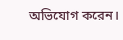অভিযোগ করেন।